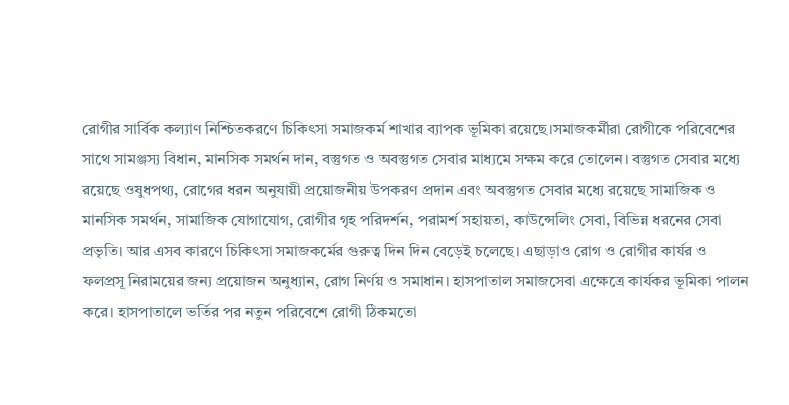রোগীর সার্বিক কল্যাণ নিশ্চিতকরণে চিকিৎসা সমাজকর্ম শাখার ব্যাপক ভূমিকা রয়েছে।সমাজকর্মীরা রোগীকে পরিবেশের সাথে সামঞ্জস্য বিধান, মানসিক সমর্থন দান, বস্তুগত ও অবস্তুগত সেবার মাধ্যমে সক্ষম করে তোলেন। বস্তুগত সেবার মধ্যে রয়েছে ওষুধপথ্য, রোগের ধরন অনুযায়ী প্রয়োজনীয় উপকরণ প্রদান এবং অবস্তুগত সেবার মধ্যে রয়েছে সামাজিক ও মানসিক সমর্থন, সামাজিক যোগাযোগ, রোগীর গৃহ পরিদর্শন, পরামর্শ সহায়তা, কাউন্সেলিং সেবা, বিভিন্ন ধরনের সেবা প্রভৃতি। আর এসব কারণে চিকিৎসা সমাজকর্মের গুরুত্ব দিন দিন বেড়েই চলেছে। এছাড়াও রোগ ও রোগীর কার্যর ও ফলপ্রসূ নিরাময়ের জন্য প্রয়োজন অনুধ্যান, রোগ নির্ণয় ও সমাধান। হাসপাতাল সমাজসেবা এক্ষেত্রে কার্যকর ভূমিকা পালন করে। হাসপাতালে ভর্তির পর নতুন পরিবেশে রোগী ঠিকমতো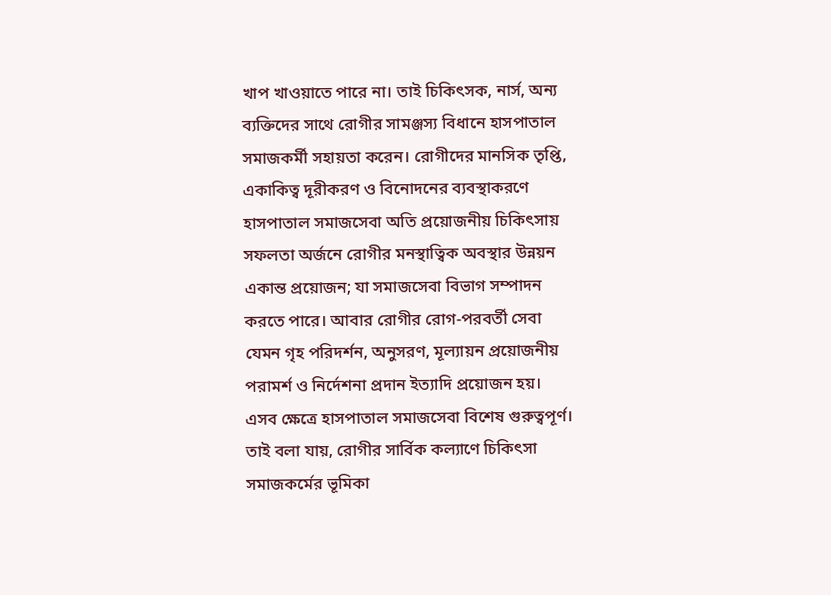খাপ খাওয়াতে পারে না। তাই চিকিৎসক, নার্স, অন্য ব্যক্তিদের সাথে রোগীর সামঞ্জস্য বিধানে হাসপাতাল সমাজকর্মী সহায়তা করেন। রোগীদের মানসিক তৃপ্তি, একাকিত্ব দূরীকরণ ও বিনোদনের ব্যবস্থাকরণে হাসপাতাল সমাজসেবা অতি প্রয়োজনীয় চিকিৎসায় সফলতা অর্জনে রোগীর মনস্থাত্বিক অবস্থার উন্নয়ন একান্ত প্রয়োজন; যা সমাজসেবা বিভাগ সম্পাদন করতে পারে। আবার রোগীর রোগ-পরবর্তী সেবা যেমন গৃহ পরিদর্শন, অনুসরণ, মূল্যায়ন প্রয়োজনীয় পরামর্শ ও নির্দেশনা প্রদান ইত্যাদি প্রয়োজন হয়। এসব ক্ষেত্রে হাসপাতাল সমাজসেবা বিশেষ গুরুত্বপূর্ণ। তাই বলা যায়, রোগীর সার্বিক কল্যাণে চিকিৎসা সমাজকর্মের ভূমিকা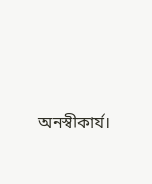অনস্বীকার্য।